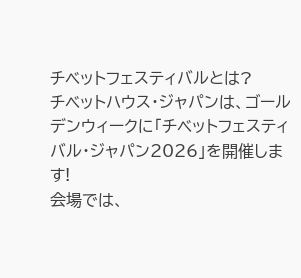チベットフェスティバルとは?
チベットハウス・ジャパンは、ゴールデンウィークに「チベットフェスティバル・ジャパン2026」を開催します!
会場では、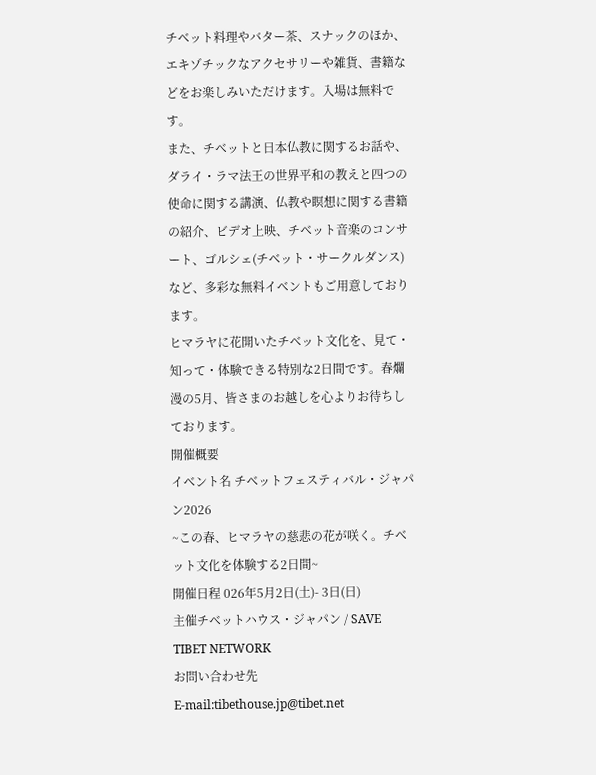チベット料理やバター茶、スナックのほか、エキゾチックなアクセサリーや雑貨、書籍などをお楽しみいただけます。入場は無料です。
また、チベットと日本仏教に関するお話や、ダライ・ラマ法王の世界平和の教えと四つの使命に関する講演、仏教や瞑想に関する書籍の紹介、ビデオ上映、チベット音楽のコンサート、ゴルシェ(チベット・サークルダンス)など、多彩な無料イベントもご用意しております。
ヒマラヤに花開いたチベット文化を、見て・知って・体験できる特別な2日間です。春爛漫の5月、皆さまのお越しを心よりお待ちしております。
開催概要
イベント名 チベットフェスティバル・ジャパン2026
~この春、ヒマラヤの慈悲の花が咲く。チベット文化を体験する2日間~
開催日程 026年5月2日(土)- 3日(日)
主催チベットハウス・ジャパン / SAVE TIBET NETWORK
お問い合わせ先
E-mail:tibethouse.jp@tibet.net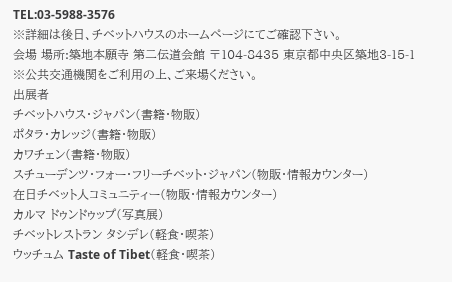TEL:03-5988-3576
※詳細は後日、チベットハウスのホームページにてご確認下さい。
会場 場所:築地本願寺 第二伝道会館 〒104-8435 東京都中央区築地3-15-1
※公共交通機関をご利用の上、ご来場ください。
出展者
チベットハウス・ジャパン(書籍・物販)
ポタラ・カレッジ(書籍・物販)
カワチェン(書籍・物販)
スチューデンツ・フォー・フリーチベット・ジャパン(物販・情報カウンター)
在日チベット人コミュニティー(物販・情報カウンター)
カルマ ドゥンドゥップ(写真展)
チベットレストラン タシデレ(軽食・喫茶)
ウッチュム Taste of Tibet(軽食・喫茶)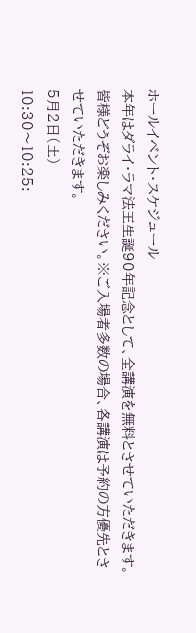ホールイベント・スケジュール
本年はダライ・ラマ法王生誕90年記念として、全講演を無料とさせていただきます。皆様どうぞお楽しみください。※ご入場者多数の場合、各講演は予約の方優先とさせていただきます。
5月2日(土)
10:30〜10:25: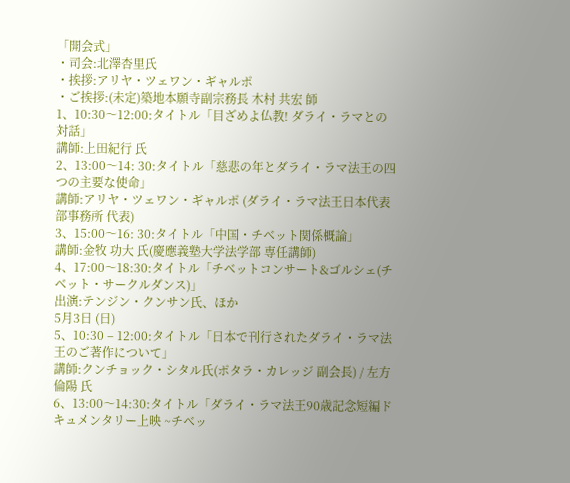「開会式」
・司会:北澤杏里氏
・挨拶:アリヤ・ツェワン・ギャルポ
・ご挨拶:(未定)築地本願寺副宗務長 木村 共宏 師
1、10:30〜12:00:タイトル「目ざめよ仏教! ダライ・ラマとの対話」
講師:上田紀行 氏
2、13:00〜14: 30:タイトル「慈悲の年とダライ・ラマ法王の四つの主要な使命」
講師:アリヤ・ツェワン・ギャルポ (ダライ・ラマ法王日本代表部事務所 代表)
3、15:00〜16: 30:タイトル「中国・チベット関係概論」
講師:金牧 功大 氏(慶應義塾大学法学部 専任講師)
4、17:00〜18:30:タイトル「チベットコンサート&ゴルシェ(チベット・サークルダンス)」
出演:テンジン・クンサン氏、ほか
5月3日 (日)
5、10:30 – 12:00:タイトル「日本で刊行されたダライ・ラマ法王のご著作について」
講師:クンチョック・シタル氏(ポタラ・カレッジ 副会長) / 左方 倫陽 氏
6、13:00〜14:30:タイトル「ダライ・ラマ法王90歳記念短編ドキュメンタリー上映 ~チベッ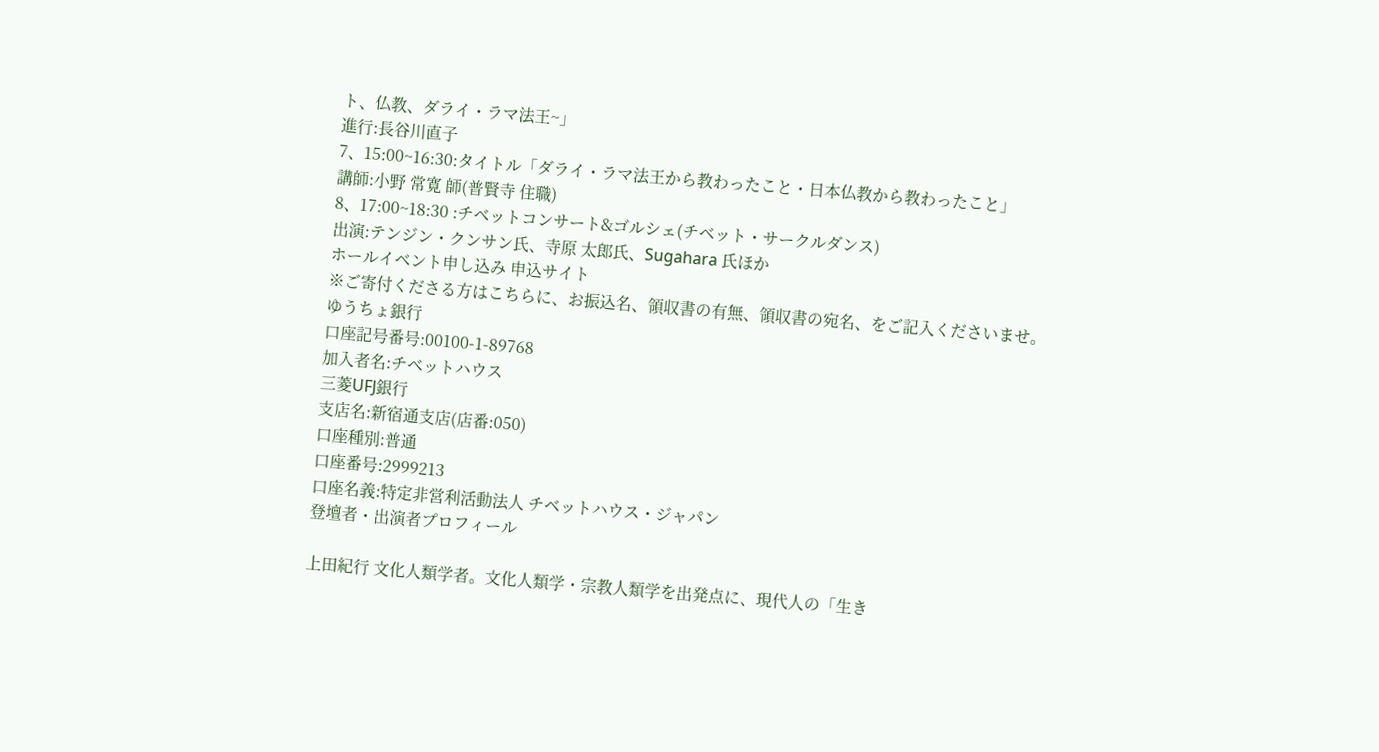ト、仏教、ダライ・ラマ法王~」
進行:長谷川直子
7、15:00~16:30:タイトル「ダライ・ラマ法王から教わったこと・日本仏教から教わったこと」
講師:小野 常寛 師(普賢寺 住職)
8、17:00~18:30 :チベットコンサート&ゴルシェ(チベット・サークルダンス)
出演:テンジン・クンサン氏、寺原 太郎氏、Sugahara 氏ほか
ホールイベント申し込み 申込サイト
※ご寄付くださる方はこちらに、お振込名、領収書の有無、領収書の宛名、をご記入くださいませ。
ゆうちょ銀行
口座記号番号:00100-1-89768
加入者名:チベットハウス
三菱UFJ銀行
支店名:新宿通支店(店番:050)
口座種別:普通
口座番号:2999213
口座名義:特定非営利活動法人 チベットハウス・ジャパン
登壇者・出演者プロフィール

上田紀行 文化人類学者。文化人類学・宗教人類学を出発点に、現代人の「生き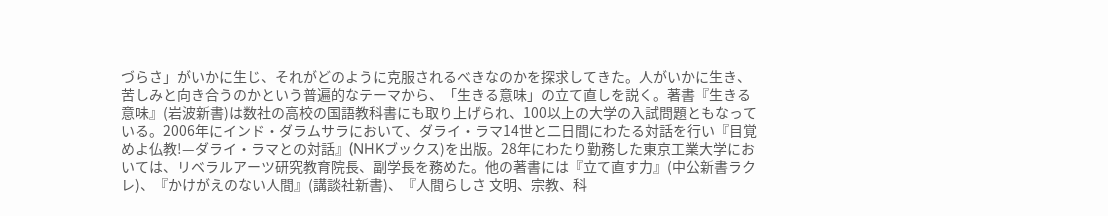づらさ」がいかに生じ、それがどのように克服されるべきなのかを探求してきた。人がいかに生き、苦しみと向き合うのかという普遍的なテーマから、「生きる意味」の立て直しを説く。著書『生きる意味』(岩波新書)は数社の高校の国語教科書にも取り上げられ、100以上の大学の入試問題ともなっている。2006年にインド・ダラムサラにおいて、ダライ・ラマ14世と二日間にわたる対話を行い『目覚めよ仏教!—ダライ・ラマとの対話』(NHKブックス)を出版。28年にわたり勤務した東京工業大学においては、リベラルアーツ研究教育院長、副学長を務めた。他の著書には『立て直す力』(中公新書ラクレ)、『かけがえのない人間』(講談社新書)、『人間らしさ 文明、宗教、科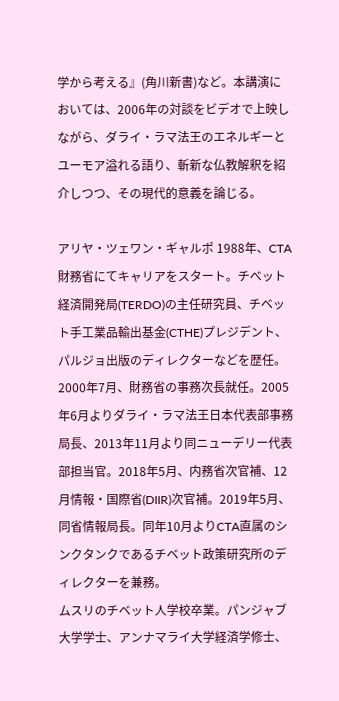学から考える』(角川新書)など。本講演においては、2006年の対談をビデオで上映しながら、ダライ・ラマ法王のエネルギーとユーモア溢れる語り、斬新な仏教解釈を紹介しつつ、その現代的意義を論じる。

アリヤ・ツェワン・ギャルポ 1988年、CTA財務省にてキャリアをスタート。チべット経済開発局(TERDO)の主任研究員、チベット手工業品輸出基金(CTHE)プレジデント、パルジョ出版のディレクターなどを歴任。2000年7月、財務省の事務次長就任。2005年6月よりダライ・ラマ法王日本代表部事務局長、2013年11月より同ニューデリー代表部担当官。2018年5月、内務省次官補、12月情報・国際省(DIIR)次官補。2019年5月、同省情報局長。同年10月よりCTA直属のシンクタンクであるチベット政策研究所のディレクターを兼務。
ムスリのチベット人学校卒業。パンジャブ大学学士、アンナマライ大学経済学修士、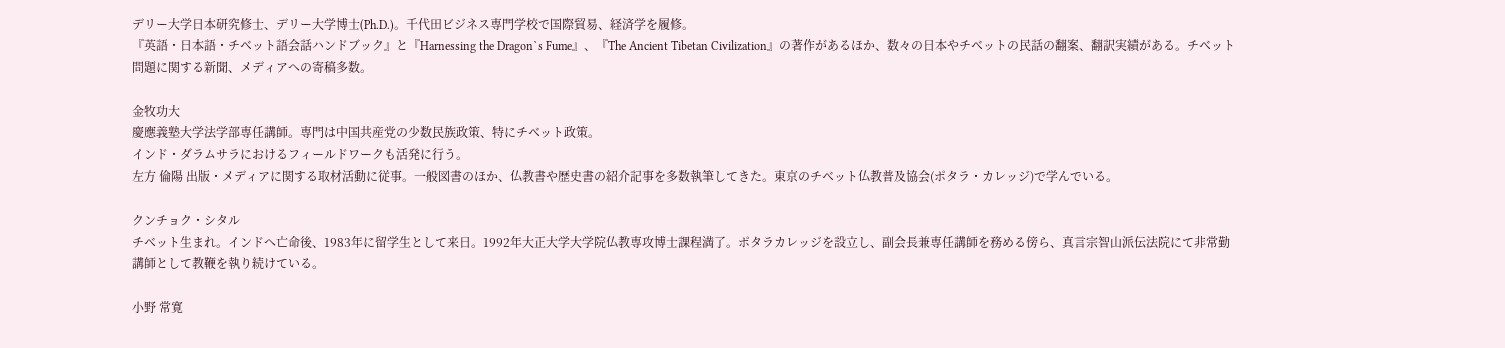デリー大学日本研究修士、デリー大学博士(Ph.D.)。千代田ビジネス専門学校で国際貿易、経済学を履修。
『英語・日本語・チベット語会話ハンドブック』と『Harnessing the Dragon`s Fume』、『The Ancient Tibetan Civilization』の著作があるほか、数々の日本やチベットの民話の翻案、翻訳実績がある。チベット問題に関する新聞、メディアへの寄稿多数。

金牧功大
慶應義塾大学法学部専任講師。専門は中国共産党の少数民族政策、特にチベット政策。
インド・ダラムサラにおけるフィールドワークも活発に行う。
左方 倫陽 出版・メディアに関する取材活動に従事。一般図書のほか、仏教書や歴史書の紹介記事を多数執筆してきた。東京のチベット仏教普及協会(ポタラ・カレッジ)で学んでいる。

クンチョク・シタル
チベット生まれ。インドへ亡命後、1983年に留学生として来日。1992年大正大学大学院仏教専攻博士課程満了。ポタラカレッジを設立し、副会長兼専任講師を務める傍ら、真言宗智山派伝法院にて非常勤講師として教鞭を執り続けている。

小野 常寛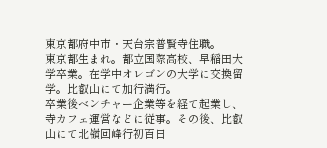東京都府中市・天台宗普賢寺住職。
東京都生まれ。都立国際高校、早稲田大学卒業。在学中オレゴンの大学に交換留学。比叡山にて加行満行。
卒業後ベンチャー企業等を経て起業し、寺カフェ運営などに従事。その後、比叡山にて北嶺回峰行初百日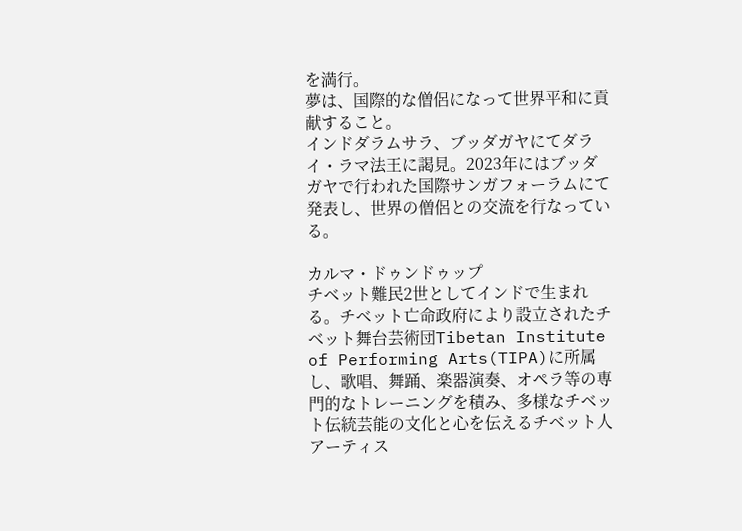を満行。
夢は、国際的な僧侶になって世界平和に貢献すること。
インドダラムサラ、ブッダガヤにてダライ・ラマ法王に謁見。2023年にはブッダガヤで行われた国際サンガフォーラムにて発表し、世界の僧侶との交流を行なっている。

カルマ・ドゥンドゥップ
チベット難民2世としてインドで生まれる。チベット亡命政府により設立されたチベット舞台芸術団Tibetan Institute of Performing Arts(TIPA)に所属し、歌唱、舞踊、楽器演奏、オペラ等の専門的なトレーニングを積み、多様なチベット伝統芸能の文化と心を伝えるチベット人アーティス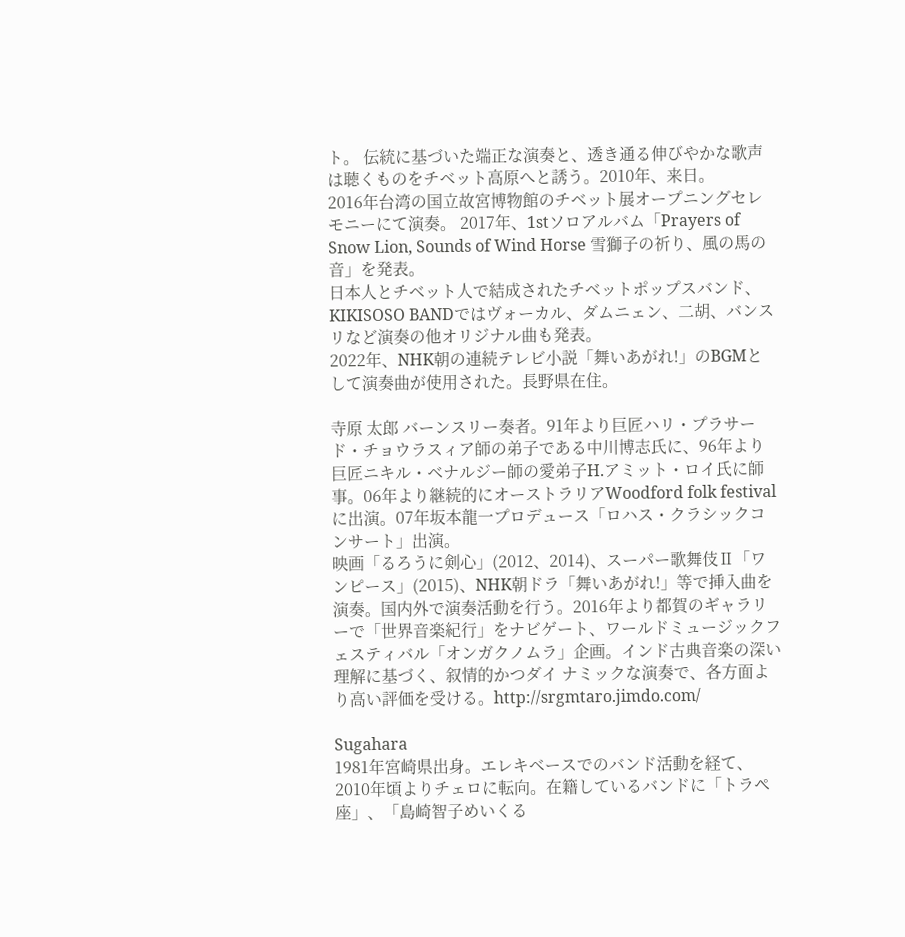ト。 伝統に基づいた端正な演奏と、透き通る伸びやかな歌声は聴くものをチベット高原へと誘う。2010年、来日。
2016年台湾の国立故宮博物館のチベット展オープニングセレモニーにて演奏。 2017年、1stソロアルバム「Prayers of Snow Lion, Sounds of Wind Horse 雪獅子の祈り、風の馬の音」を発表。
日本人とチベット人で結成されたチベットポップスバンド、KIKISOSO BANDではヴォーカル、ダムニェン、二胡、バンスリなど演奏の他オリジナル曲も発表。
2022年、NHK朝の連続テレビ小説「舞いあがれ!」のBGMとして演奏曲が使用された。長野県在住。

寺原 太郎 バーンスリー奏者。91年より巨匠ハリ・プラサード・チョウラスィア師の弟子である中川博志氏に、96年より巨匠ニキル・ベナルジー師の愛弟子H.アミット・ロイ氏に師事。06年より継続的にオーストラリアWoodford folk festivalに出演。07年坂本龍一プロデュース「ロハス・クラシックコンサート」出演。
映画「るろうに剣心」(2012、2014)、スーパー歌舞伎Ⅱ「ワンピース」(2015)、NHK朝ドラ「舞いあがれ!」等で挿入曲を演奏。国内外で演奏活動を行う。2016年より都賀のギャラリーで「世界音楽紀行」をナビゲート、ワールドミュージックフェスティバル「オンガクノムラ」企画。インド古典音楽の深い理解に基づく、叙情的かつダイ ナミックな演奏で、各方面より高い評価を受ける。http://srgmtaro.jimdo.com/

Sugahara
1981年宮崎県出身。エレキベースでのバンド活動を経て、2010年頃よりチェロに転向。在籍しているバンドに「トラペ座」、「島崎智子めいくる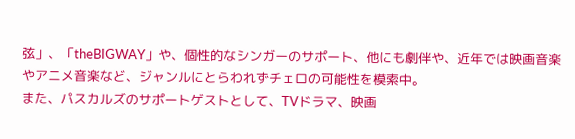弦」、「theBIGWAY」や、個性的なシンガーのサポート、他にも劇伴や、近年では映画音楽やアニメ音楽など、ジャンルにとらわれずチェロの可能性を模索中。
また、パスカルズのサポートゲストとして、TVドラマ、映画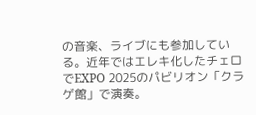の音楽、ライブにも参加している。近年ではエレキ化したチェロでEXPO 2025のパビリオン「クラゲ館」で演奏。